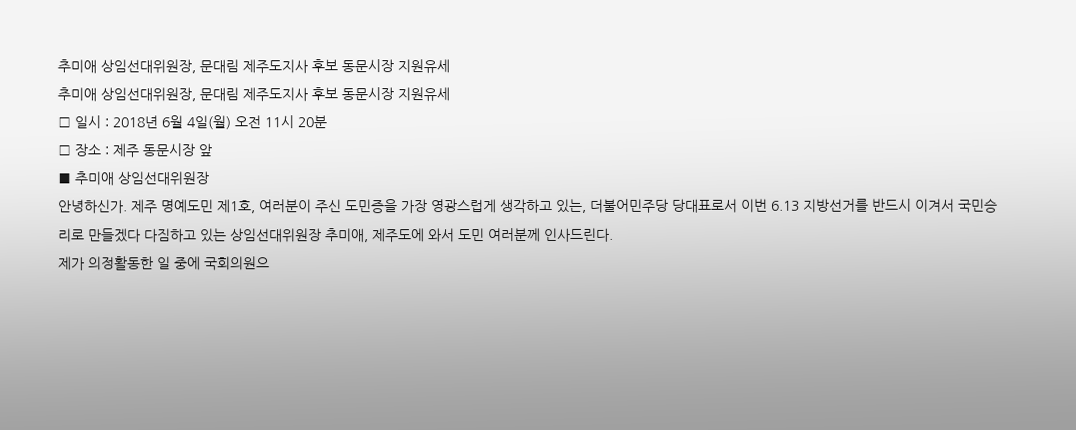추미애 상임선대위원장, 문대림 제주도지사 후보 동문시장 지원유세
추미애 상임선대위원장, 문대림 제주도지사 후보 동문시장 지원유세
□ 일시 : 2018년 6월 4일(월) 오전 11시 20분
□ 장소 : 제주 동문시장 앞
■ 추미애 상임선대위원장
안녕하신가. 제주 명예도민 제1호, 여러분이 주신 도민증을 가장 영광스럽게 생각하고 있는, 더불어민주당 당대표로서 이번 6.13 지방선거를 반드시 이겨서 국민승리로 만들겠다 다짐하고 있는 상임선대위원장 추미애, 제주도에 와서 도민 여러분께 인사드린다.
제가 의정활동한 일 중에 국회의원으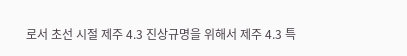로서 초선 시절 제주 4.3 진상규명을 위해서 제주 4.3 특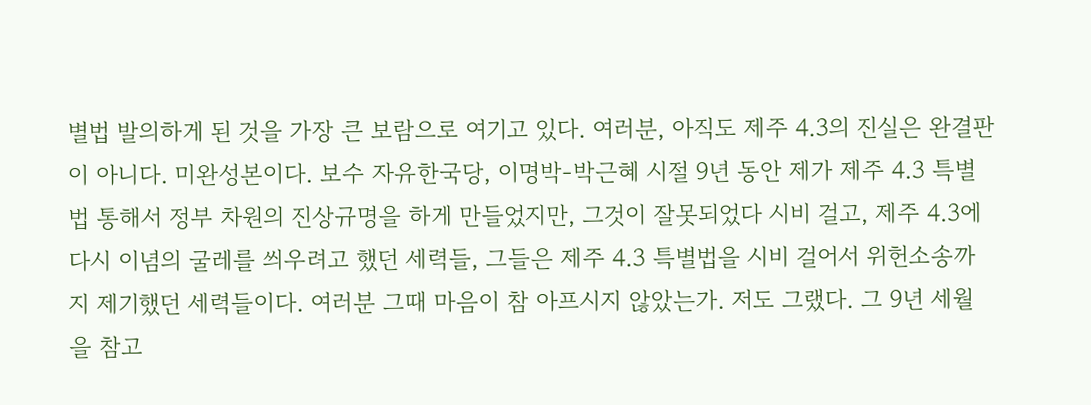별법 발의하게 된 것을 가장 큰 보람으로 여기고 있다. 여러분, 아직도 제주 4.3의 진실은 완결판이 아니다. 미완성본이다. 보수 자유한국당, 이명박-박근혜 시절 9년 동안 제가 제주 4.3 특별법 통해서 정부 차원의 진상규명을 하게 만들었지만, 그것이 잘못되었다 시비 걸고, 제주 4.3에 다시 이념의 굴레를 씌우려고 했던 세력들, 그들은 제주 4.3 특별법을 시비 걸어서 위헌소송까지 제기했던 세력들이다. 여러분 그때 마음이 참 아프시지 않았는가. 저도 그랬다. 그 9년 세월을 참고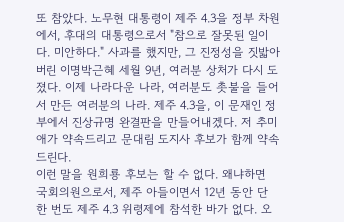또 참았다. 노무현 대통령이 제주 4.3을 정부 차원에서, 후대의 대통령으로서 "참으로 잘못된 일이다. 미안하다." 사과를 했지만, 그 진정성을 짓밟아버린 이명박근혜 세월 9년, 여러분 상처가 다시 도졌다. 이제 나라다운 나라, 여러분도 촛불을 들어서 만든 여러분의 나라. 제주 4.3을, 이 문재인 정부에서 진상규명 완결판을 만들어내겠다. 저 추미애가 약속드리고 문대림 도지사 후보가 함께 약속드린다.
이런 말을 원희룡 후보는 할 수 없다. 왜냐하면 국회의원으로서, 제주 아들이면서 12년 동안 단 한 번도 제주 4.3 위령제에 참석한 바가 없다. 오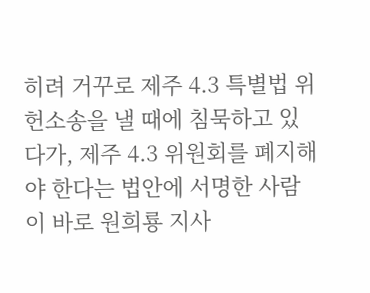히려 거꾸로 제주 4.3 특별법 위헌소송을 낼 때에 침묵하고 있다가, 제주 4.3 위원회를 폐지해야 한다는 법안에 서명한 사람이 바로 원희룡 지사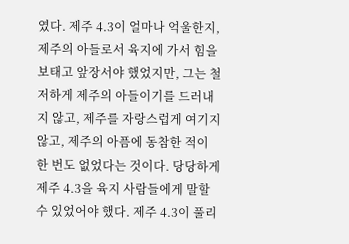였다. 제주 4.3이 얼마나 억울한지, 제주의 아들로서 육지에 가서 힘을 보태고 앞장서야 했었지만, 그는 철저하게 제주의 아들이기를 드러내지 않고, 제주를 자랑스럽게 여기지 않고, 제주의 아픔에 동참한 적이 한 번도 없었다는 것이다. 당당하게 제주 4.3을 육지 사람들에게 말할 수 있었어야 했다. 제주 4.3이 풀리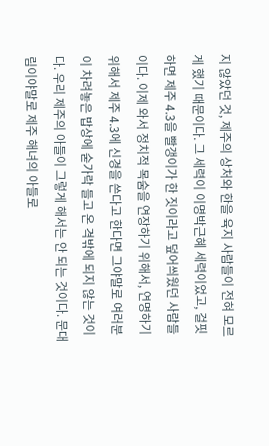지 않았던 것, 제주의 상처와 한을 육지 사람들이 전혀 모르게 했기 때문이다. 그 세력이 이명박근혜 세력이었고, 걸핏하면 제주 4.3을 빨갱이가 한 짓이라고 덮어씌웠던 사람들이다. 이제 와서 정치적 목숨을 연장하기 위해서, 연명하기 위해서 제주 4.3에 신경을 쓴다고 한다면 그야말로 여러분이 차려놓은 밥상에 숟가락 들고 온 격밖에 되지 않는 것이다. 우리 제주의 아들이 그렇게 해서는 안 되는 것이다. 문대림이야말로 제주 해녀의 아들로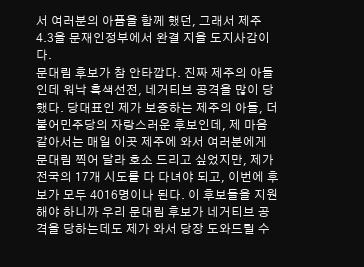서 여러분의 아픔을 함께 했던, 그래서 제주 4.3을 문재인정부에서 완결 지을 도지사감이다.
문대림 후보가 참 안타깝다. 진짜 제주의 아들인데 워낙 흑색선전, 네거티브 공격을 많이 당했다. 당대표인 제가 보증하는 제주의 아들, 더불어민주당의 자랑스러운 후보인데, 제 마음 같아서는 매일 이곳 제주에 와서 여러분에게 문대림 찍어 달라 호소 드리고 싶었지만, 제가 전국의 17개 시도를 다 다녀야 되고, 이번에 후보가 모두 4016명이나 된다. 이 후보들을 지원해야 하니까 우리 문대림 후보가 네거티브 공격을 당하는데도 제가 와서 당장 도와드릴 수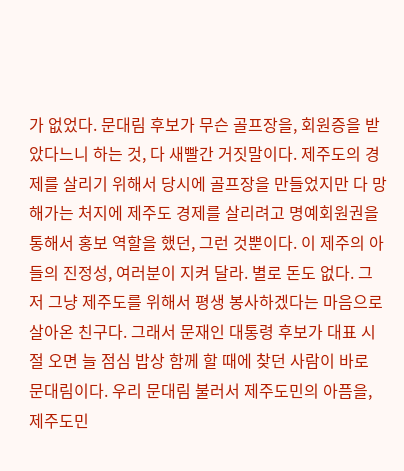가 없었다. 문대림 후보가 무슨 골프장을, 회원증을 받았다느니 하는 것, 다 새빨간 거짓말이다. 제주도의 경제를 살리기 위해서 당시에 골프장을 만들었지만 다 망해가는 처지에 제주도 경제를 살리려고 명예회원권을 통해서 홍보 역할을 했던, 그런 것뿐이다. 이 제주의 아들의 진정성, 여러분이 지켜 달라. 별로 돈도 없다. 그저 그냥 제주도를 위해서 평생 봉사하겠다는 마음으로 살아온 친구다. 그래서 문재인 대통령 후보가 대표 시절 오면 늘 점심 밥상 함께 할 때에 찾던 사람이 바로 문대림이다. 우리 문대림 불러서 제주도민의 아픔을, 제주도민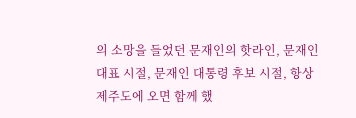의 소망을 들었던 문재인의 핫라인, 문재인 대표 시절, 문재인 대통령 후보 시절, 항상 제주도에 오면 함께 했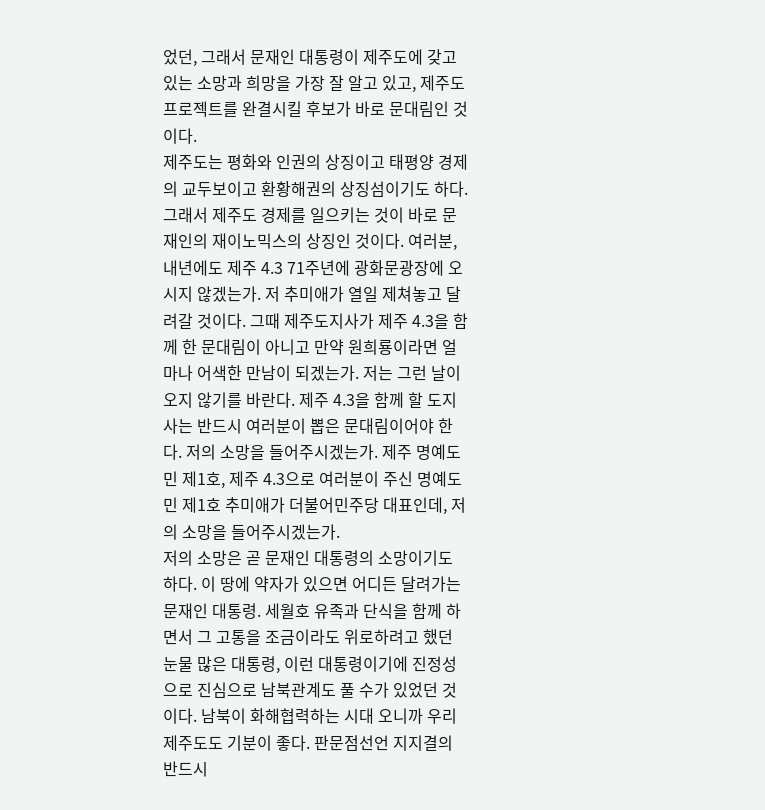었던, 그래서 문재인 대통령이 제주도에 갖고 있는 소망과 희망을 가장 잘 알고 있고, 제주도 프로젝트를 완결시킬 후보가 바로 문대림인 것이다.
제주도는 평화와 인권의 상징이고 태평양 경제의 교두보이고 환황해권의 상징섬이기도 하다. 그래서 제주도 경제를 일으키는 것이 바로 문재인의 재이노믹스의 상징인 것이다. 여러분, 내년에도 제주 4.3 71주년에 광화문광장에 오시지 않겠는가. 저 추미애가 열일 제쳐놓고 달려갈 것이다. 그때 제주도지사가 제주 4.3을 함께 한 문대림이 아니고 만약 원희룡이라면 얼마나 어색한 만남이 되겠는가. 저는 그런 날이 오지 않기를 바란다. 제주 4.3을 함께 할 도지사는 반드시 여러분이 뽑은 문대림이어야 한다. 저의 소망을 들어주시겠는가. 제주 명예도민 제1호, 제주 4.3으로 여러분이 주신 명예도민 제1호 추미애가 더불어민주당 대표인데, 저의 소망을 들어주시겠는가.
저의 소망은 곧 문재인 대통령의 소망이기도 하다. 이 땅에 약자가 있으면 어디든 달려가는 문재인 대통령. 세월호 유족과 단식을 함께 하면서 그 고통을 조금이라도 위로하려고 했던 눈물 많은 대통령, 이런 대통령이기에 진정성으로 진심으로 남북관계도 풀 수가 있었던 것이다. 남북이 화해협력하는 시대 오니까 우리 제주도도 기분이 좋다. 판문점선언 지지결의 반드시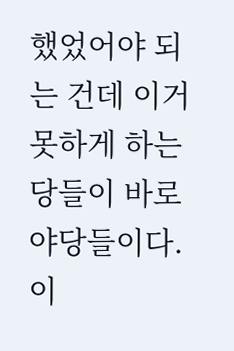했었어야 되는 건데 이거 못하게 하는 당들이 바로 야당들이다. 이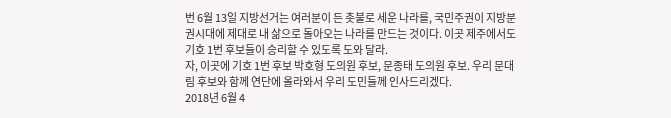번 6월 13일 지방선거는 여러분이 든 촛불로 세운 나라를, 국민주권이 지방분권시대에 제대로 내 삶으로 돌아오는 나라를 만드는 것이다. 이곳 제주에서도 기호 1번 후보들이 승리할 수 있도록 도와 달라.
자, 이곳에 기호 1번 후보 박호형 도의원 후보, 문종태 도의원 후보. 우리 문대림 후보와 함께 연단에 올라와서 우리 도민들께 인사드리겠다.
2018년 6월 4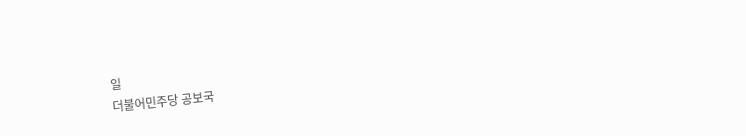일
더불어민주당 공보국